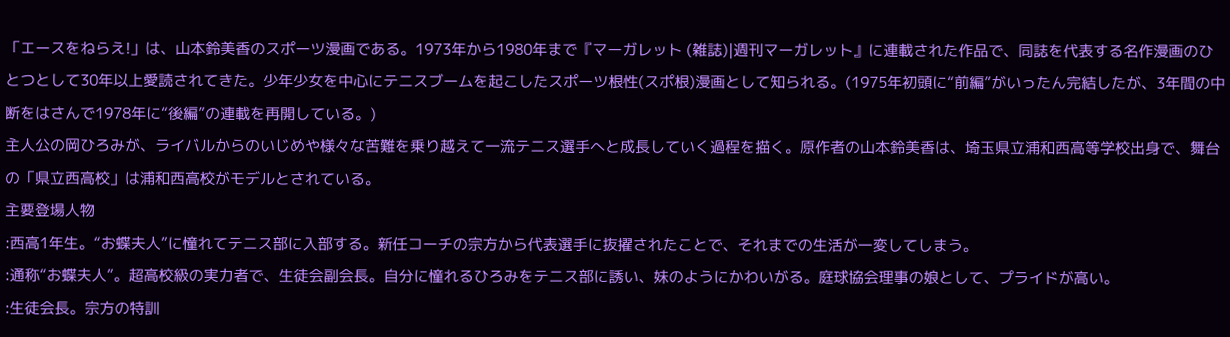「エースをねらえ!」は、山本鈴美香のスポーツ漫画である。1973年から1980年まで『マーガレット (雑誌)|週刊マーガレット』に連載された作品で、同誌を代表する名作漫画のひとつとして30年以上愛読されてきた。少年少女を中心にテニスブームを起こしたスポーツ根性(スポ根)漫画として知られる。(1975年初頭に“前編”がいったん完結したが、3年間の中断をはさんで1978年に“後編”の連載を再開している。)
主人公の岡ひろみが、ライバルからのいじめや様々な苦難を乗り越えて一流テニス選手へと成長していく過程を描く。原作者の山本鈴美香は、埼玉県立浦和西高等学校出身で、舞台の「県立西高校」は浦和西高校がモデルとされている。
主要登場人物
:西高1年生。“お蝶夫人”に憧れてテニス部に入部する。新任コーチの宗方から代表選手に抜擢されたことで、それまでの生活が一変してしまう。
:通称“お蝶夫人”。超高校級の実力者で、生徒会副会長。自分に憧れるひろみをテニス部に誘い、妹のようにかわいがる。庭球協会理事の娘として、プライドが高い。
:生徒会長。宗方の特訓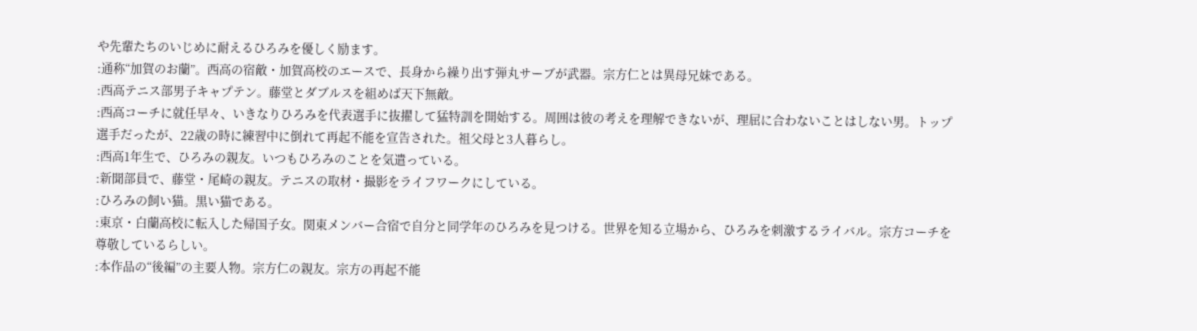や先輩たちのいじめに耐えるひろみを優しく励ます。
:通称“加賀のお蘭”。西高の宿敵・加賀高校のエースで、長身から繰り出す弾丸サーブが武器。宗方仁とは異母兄妹である。
:西高テニス部男子キャプテン。藤堂とダブルスを組めば天下無敵。
:西高コーチに就任早々、いきなりひろみを代表選手に抜擢して猛特訓を開始する。周囲は彼の考えを理解できないが、理屈に合わないことはしない男。トップ選手だったが、22歳の時に練習中に倒れて再起不能を宣告された。祖父母と3人暮らし。
:西高1年生で、ひろみの親友。いつもひろみのことを気遣っている。
:新聞部員で、藤堂・尾崎の親友。テニスの取材・撮影をライフワークにしている。
:ひろみの飼い猫。黒い猫である。
:東京・白蘭高校に転入した帰国子女。関東メンバー合宿で自分と同学年のひろみを見つける。世界を知る立場から、ひろみを刺激するライバル。宗方コーチを尊敬しているらしい。
:本作品の“後編”の主要人物。宗方仁の親友。宗方の再起不能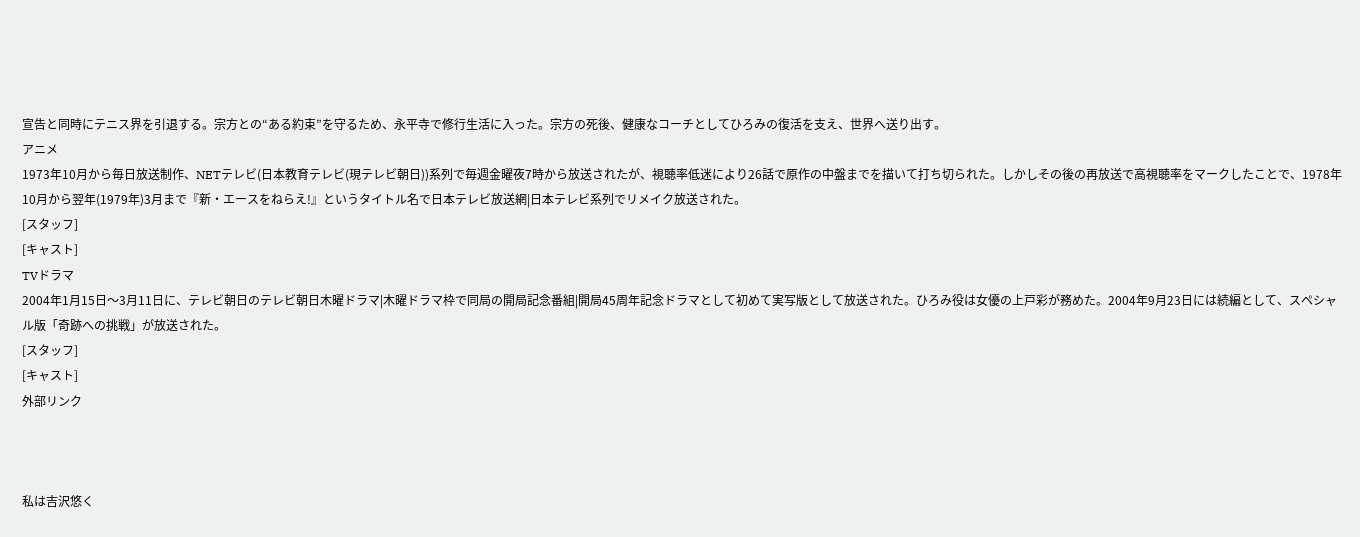宣告と同時にテニス界を引退する。宗方との“ある約束”を守るため、永平寺で修行生活に入った。宗方の死後、健康なコーチとしてひろみの復活を支え、世界へ送り出す。
アニメ
1973年10月から毎日放送制作、NETテレビ(日本教育テレビ(現テレビ朝日))系列で毎週金曜夜7時から放送されたが、視聴率低迷により26話で原作の中盤までを描いて打ち切られた。しかしその後の再放送で高視聴率をマークしたことで、1978年10月から翌年(1979年)3月まで『新・エースをねらえ!』というタイトル名で日本テレビ放送網|日本テレビ系列でリメイク放送された。
[スタッフ]
[キャスト]
TVドラマ
2004年1月15日〜3月11日に、テレビ朝日のテレビ朝日木曜ドラマ|木曜ドラマ枠で同局の開局記念番組|開局45周年記念ドラマとして初めて実写版として放送された。ひろみ役は女優の上戸彩が務めた。2004年9月23日には続編として、スペシャル版「奇跡への挑戦」が放送された。
[スタッフ]
[キャスト]
外部リンク



私は吉沢悠く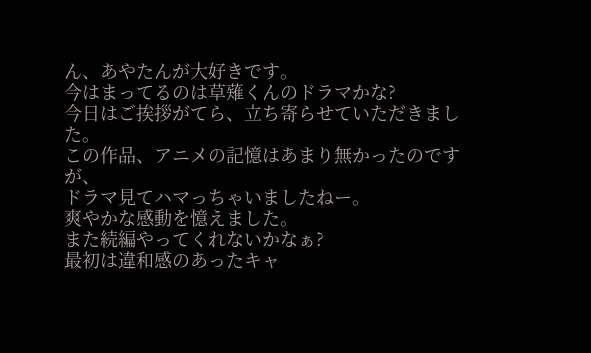ん、あやたんが大好きです。
今はまってるのは草薙くんのドラマかな?
今日はご挨拶がてら、立ち寄らせていただきました。
この作品、アニメの記憶はあまり無かったのですが、
ドラマ見てハマっちゃいましたねー。
爽やかな感動を憶えました。
また続編やってくれないかなぁ?
最初は違和感のあったキャ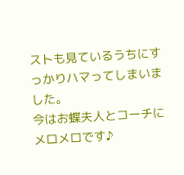ストも見ているうちにすっかりハマってしまいました。
今はお蝶夫人とコーチにメロメロです♪